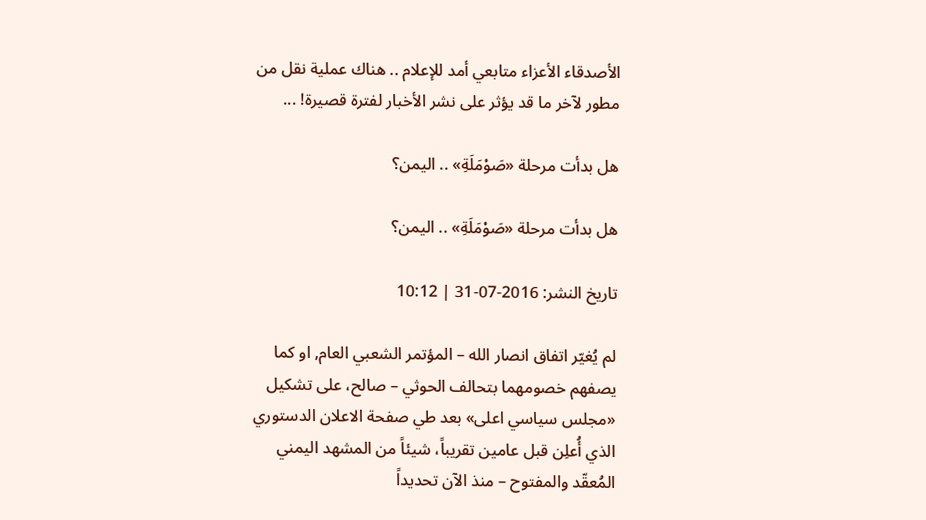الأصدقاء الأعزاء متابعي أمد للإعلام .. هناك عملية نقل من مطور لآخر ما قد يؤثر على نشر الأخبار لفترة قصيرة! ...

هل بدأت مرحلة «صَوْمَلَةِ» .. اليمن؟

هل بدأت مرحلة «صَوْمَلَةِ» .. اليمن؟

تاريخ النشر: 2016-07-31 | 10:12

لم يُغيّر اتفاق انصار الله – المؤتمر الشعبي العام, او كما يصفهم خصومهما بتحالف الحوثي – صالح، على تشكيل «مجلس سياسي اعلى» بعد طي صفحة الاعلان الدستوري الذي أُعلِن قبل عامين تقريباً، شيئاً من المشهد اليمني المُعقّد والمفتوح – منذ الآن تحديداً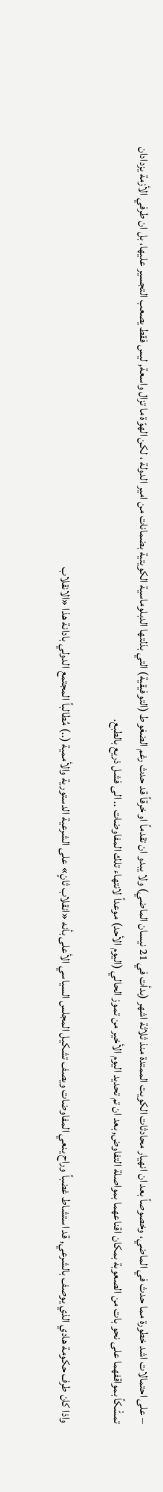– على احتمالات اشد خطورة مما حدث في الماضي، وخصوصاً بعد ان انهيار محادثات الكويت الممتدة منذ ثلاثة اشهر (بدأت في 21 نيسان الماضي) ولا يبدو ان تقدماً او خرقاً قد حدث رغم الضغوط (التوفيقية) التي بذلتها الدبلوماسية الكويتية بضمانات من امير الدولة ، لكن الهوّة ما تزال واسعة, ليس فقط يصعب التجسير عليها، بل ان طرفي الأزمة يزدادان تمسّْكاً بمواقفهما على نحو بات من الصعوبة بمكان اقناعهما بمواصلة التفاوض, بعد ان تم تحديد اليوم الأخير من تموز الحالي (اليوم الأحد) موعداً لانتهاء تلك المفاوضات .. الى فشل ذريع بالطبع.

واذا كان طرف حكومة هادي الذي يوصف بالشرعي, قد استشاط غضباً وراح ينعي المفاوضات ويصف تشكيل المجلس السياسي الأعلى بأنه «انقلاب ثانٍ» على الشرعية الدستورية والأممية (..) مُطالباً المجتمع الدولي بادانة هذا «الانقلاب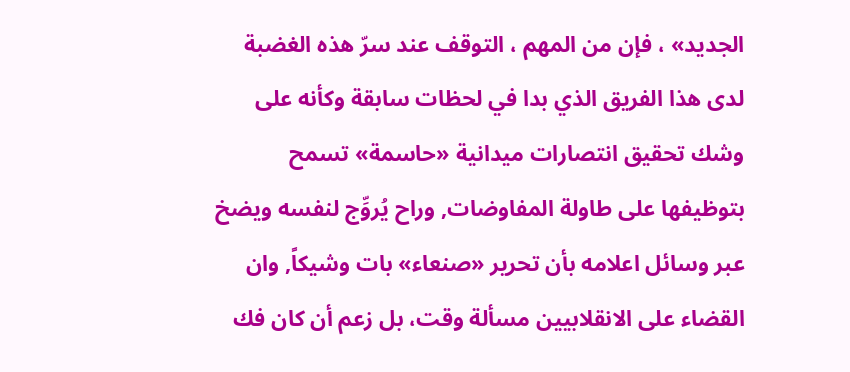الجديد» ، فإن من المهم ، التوقف عند سرّ هذه الغضبة لدى هذا الفريق الذي بدا في لحظات سابقة وكأنه على وشك تحقيق انتصارات ميدانية «حاسمة» تسمح بتوظيفها على طاولة المفاوضات, وراح يُروِّج لنفسه ويضخ عبر وسائل اعلامه بأن تحرير «صنعاء» بات وشيكاً, وان القضاء على الانقلابيين مسألة وقت، بل زعم أن كان فك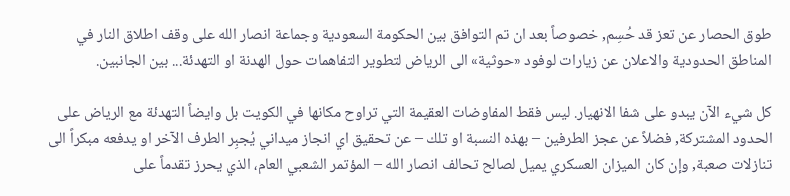طوق الحصار عن تعز قد حُسِم, خصوصاً بعد ان تم التوافق بين الحكومة السعودية وجماعة انصار الله على وقف اطلاق النار في المناطق الحدودية والاعلان عن زيارات لوفود «حوثية» الى الرياض لتطوير التفاهمات حول الهدنة او التهدئة... بين الجانبين.

كل شيء الآن يبدو على شفا الانهيار. ليس فقط المفاوضات العقيمة التي تراوح مكانها في الكويت بل وايضاً التهدئة مع الرياض على الحدود المشتركة, فضلاً عن عجز الطرفين – بهذه النسبة او تلك – عن تحقيق اي انجاز ميداني يُجبِر الطرف الآخر او يدفعه مبكراً الى تنازلات صعبة, وإن كان الميزان العسكري يميل لصالح تحالف انصار الله – المؤتمر الشعبي العام، الذي يحرز تقدماً على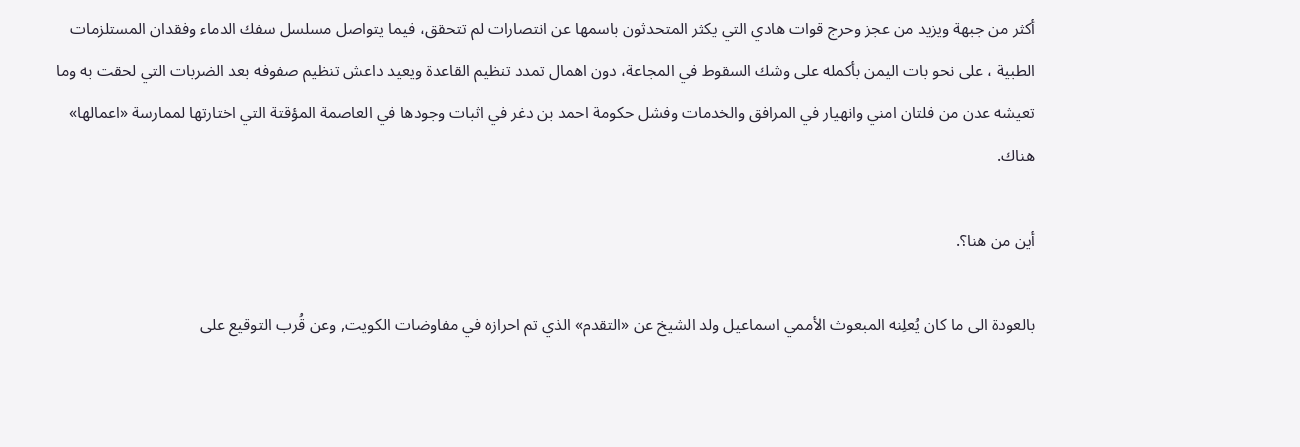أكثر من جبهة ويزيد من عجز وحرج قوات هادي التي يكثر المتحدثون باسمها عن انتصارات لم تتحقق، فيما يتواصل مسلسل سفك الدماء وفقدان المستلزمات الطبية ، على نحو بات اليمن بأكمله على وشك السقوط في المجاعة، دون اهمال تمدد تنظيم القاعدة ويعيد داعش تنظيم صفوفه بعد الضربات التي لحقت به وما تعيشه عدن من فلتان امني وانهيار في المرافق والخدمات وفشل حكومة احمد بن دغر في اثبات وجودها في العاصمة المؤقتة التي اختارتها لممارسة «اعمالها» هناك.

أين من هنا؟.

بالعودة الى ما كان يُعلِنه المبعوث الأممي اسماعيل ولد الشيخ عن «التقدم» الذي تم احرازه في مفاوضات الكويت, وعن قُرب التوقيع على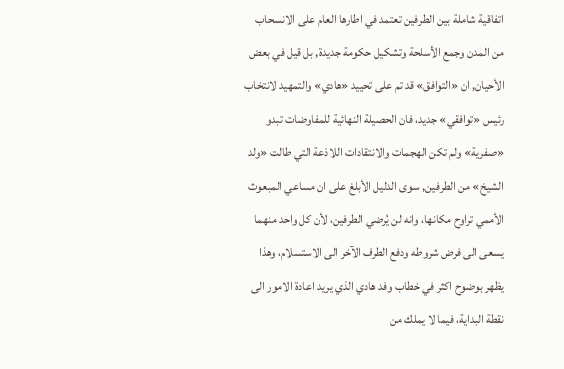اتفاقية شاملة بين الطرفين تعتمد في اطارها العام على الانسحاب من المدن وجمع الأسلحة وتشكيل حكومة جديدة, بل قيل في بعض الأحيان, ان «التوافق» قد تم على تحييد «هادي» والتمهيد لانتخاب رئيس «توافقي» جديد، فان الحصيلة النهائية للمفاوضات تبدو «صفرية» ولم تكن الهجمات والانتقادات اللاذعة التي طالت «ولد الشيخ» من الطرفين, سوى الدليل الأبلغ على ان مساعي المبعوث الأممي تراوح مكانها، وانه لن يُرضي الطرفين، لأن كل واحد منهما يسعى الى فرض شروطه ودفع الطرف الآخر الى الاستسلام، وهذا يظهر بوضوح اكثر في خطاب وفد هادي الذي يريد اعادة الامور الى نقطة البداية، فيما لا يملك من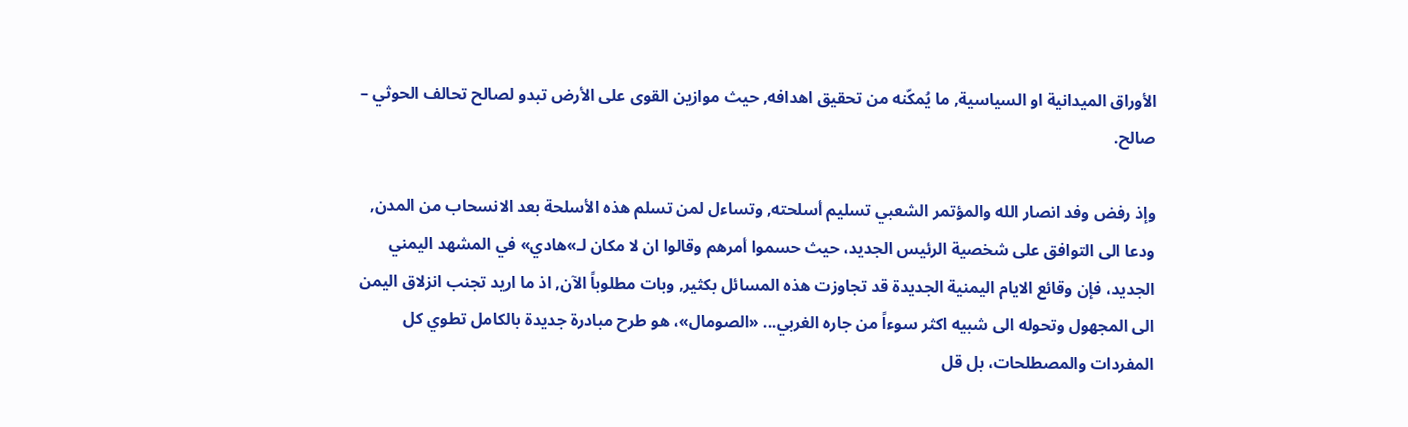الأوراق الميدانية او السياسية, ما يُمكّنه من تحقيق اهدافه, حيث موازين القوى على الأرض تبدو لصالح تحالف الحوثي – صالح.

وإذ رفض وفد انصار الله والمؤتمر الشعبي تسليم أسلحته, وتساءل لمن تسلم هذه الأسلحة بعد الانسحاب من المدن, ودعا الى التوافق على شخصية الرئيس الجديد، حيث حسموا أمرهم وقالوا ان لا مكان لـ»هادي» في المشهد اليمني الجديد، فإن وقائع الايام اليمنية الجديدة قد تجاوزت هذه المسائل بكثير, وبات مطلوباً الآن, اذ ما اريد تجنب انزلاق اليمن الى المجهول وتحوله الى شبيه اكثر سوءاً من جاره الغربي... «الصومال»، هو طرح مبادرة جديدة بالكامل تطوي كل المفردات والمصطلحات، بل قل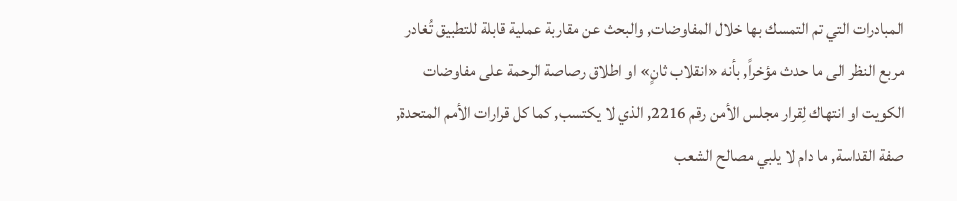المبادرات التي تم التمسك بها خلال المفاوضات, والبحث عن مقاربة عملية قابلة للتطبيق تُغادر مربع النظر الى ما حدث مؤخراً, بأنه «انقلاب ثانٍ» او اطلاق رصاصة الرحمة على مفاوضات الكويت او انتهاك لِقرار مجلس الأمن رقم 2216, الذي لا يكتسب, كما كل قرارات الأمم المتحدة, صفة القداسة, ما دام لا يلبي مصالح الشعب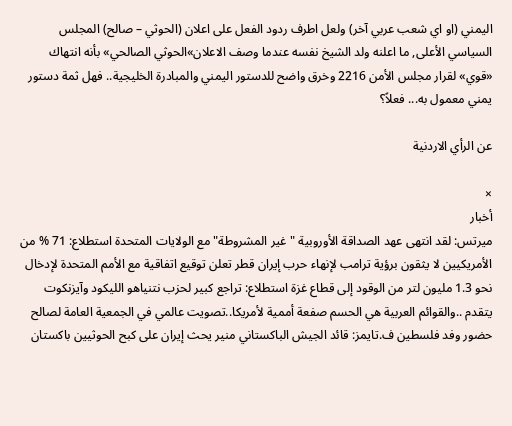اليمني (او اي شعب عربي آخر) ولعل اطرف ردود الفعل على اعلان (الحوثي – صالح) المجلس السياسي الأعلى, ما اعلنه ولد الشيخ نفسه عندما وصف الاعلان»الحوثي الصالحي» بأنه انتهاك «قوي» لقرار مجلس الأمن 2216 وخرق واضح للدستور اليمني والمبادرة الخليجية.. فهل ثمة دستور يمني معمول به... فعلاً؟

عن الرأي الاردنية

×
أخبار
ميرتس: لقد انتهى عهد الصداقة الأوروبية "غير المشروطة" مع الولايات المتحدة استطلاع: 71 % من الأمريكيين لا يثقون برؤية ترامب لإنهاء حرب إيران قطر تعلن توقيع اتفاقية مع الأمم المتحدة لإدخال نحو 1.3 مليون لتر من الوقود إلى قطاع غزة استطلاع: تراجع كبير لحزب نتنياهو الليكود وآيزنكوت يتقدم ..والقوائم العربية هي الحسم صفعة أممية لأمريكا..تصويت عالمي في الجمعية العامة لصالح حضور وفد فلسطين ف.تايمز: قائد الجيش الباكستاني منير يحث إيران على كبح الحوثيين باكستان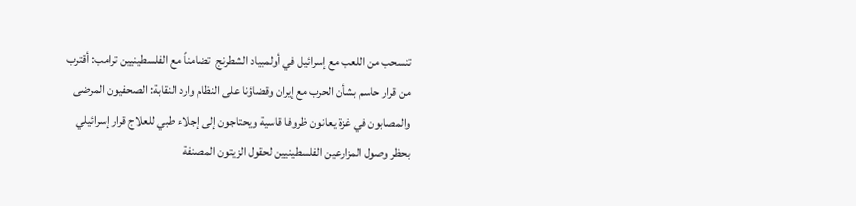تنسحب من اللعب مع إسرائيل في أولمبياد الشطرنج  تضامناً مع الفلسطينيين ترامب: أقترب من قرار حاسم بشأن الحرب مع إيران وقضاؤنا على النظام وارد النقابة: الصحفيون المرضى والمصابون في غزة يعانون ظروفا قاسية ويحتاجون إلى إجلاء طبي للعلاج قرار إسرائيلي بحظر وصول المزارعين الفلسطينيين لحقول الزيتون المصنفة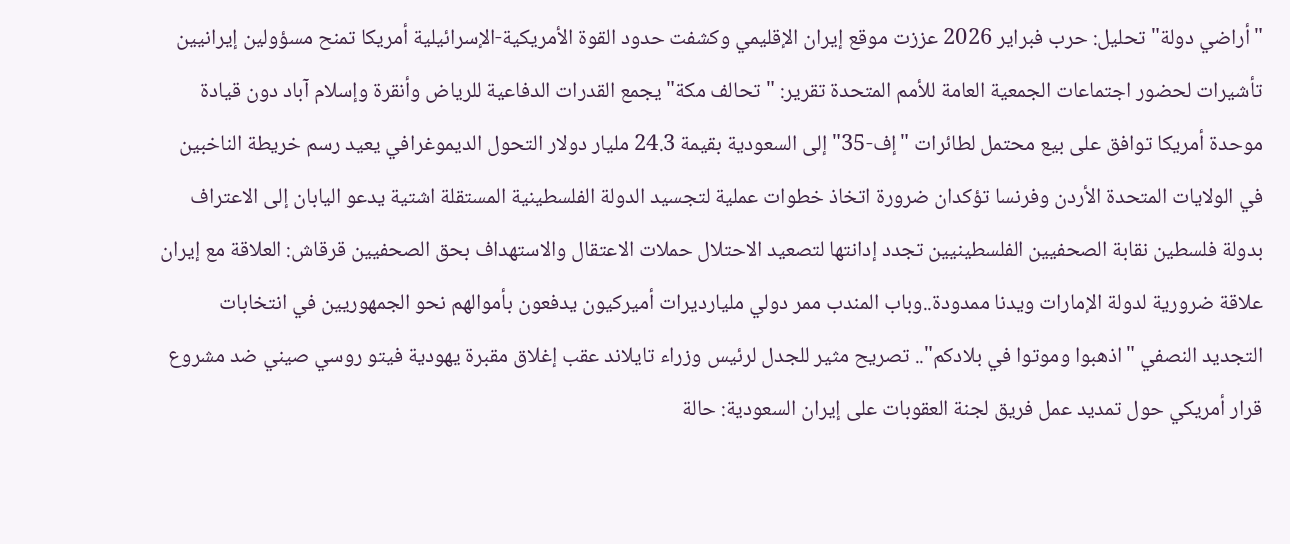"أراضي دولة" تحليل: حرب فبراير 2026 عززت موقع إيران الإقليمي وكشفت حدود القوة الأمريكية-الإسرائيلية أمريكا تمنح مسؤولين إيرانيين تأشيرات لحضور اجتماعات الجمعية العامة للأمم المتحدة تقرير: "تحالف مكة" يجمع القدرات الدفاعية للرياض وأنقرة وإسلام آباد دون قيادة موحدة أمريكا توافق على بيع محتمل لطائرات "إف-35" إلى السعودية بقيمة 24.3 مليار دولار التحول الديموغرافي يعيد رسم خريطة الناخبين في الولايات المتحدة الأردن وفرنسا تؤكدان ضرورة اتخاذ خطوات عملية لتجسيد الدولة الفلسطينية المستقلة اشتية يدعو اليابان إلى الاعتراف بدولة فلسطين نقابة الصحفيين الفلسطينيين تجدد إدانتها لتصعيد الاحتلال حملات الاعتقال والاستهداف بحق الصحفيين قرقاش: العلاقة مع إيران علاقة ضرورية لدولة الإمارات ويدنا ممدودة..وباب المندب ممر دولي مليارديرات أميركيون يدفعون بأموالهم نحو الجمهوريين في انتخابات التجديد النصفي "اذهبوا وموتوا في بلادكم".. تصريح مثير للجدل لرئيس وزراء تايلاند عقب إغلاق مقبرة يهودية فيتو روسي صيني ضد مشروع قرار أمريكي حول تمديد عمل فريق لجنة العقوبات على إيران السعودية: حالة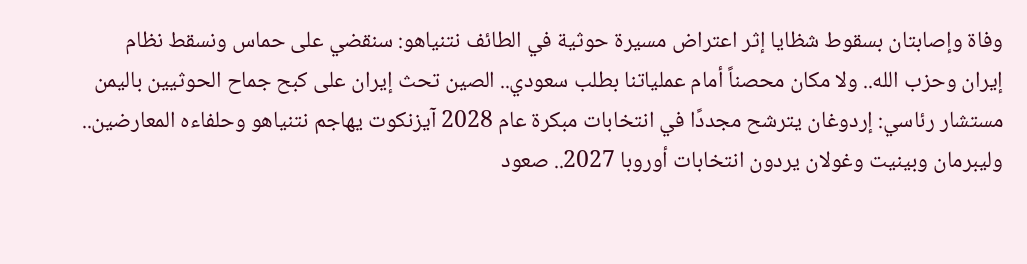وفاة وإصابتان بسقوط شظايا إثر اعتراض مسيرة حوثية في الطائف نتنياهو: سنقضي على حماس ونسقط نظام إيران وحزب الله.. ولا مكان محصناً أمام عملياتنا بطلب سعودي.. الصين تحث إيران على كبح جماح الحوثيين باليمن مستشار رئاسي: إردوغان يترشح مجددًا في انتخابات مبكرة عام 2028 آيزنكوت يهاجم نتنياهو وحلفاءه المعارضين.. وليبرمان وبينيت وغولان يردون انتخابات أوروبا 2027.. صعود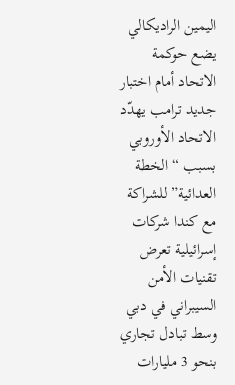اليمين الراديكالي يضع حوكمة الاتحاد أمام اختبار جديد ترامب يهدّد الاتحاد الأوروبي بسبب “الخطة العدائية” للشراكة مع كندا شركات إسرائيلية تعرض تقنيات الأمن السيبراني في دبي وسط تبادل تجاري بنحو 3 مليارات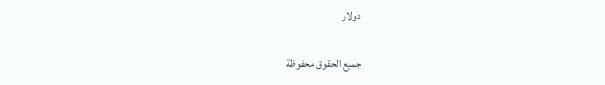دولار

جميع الحقوق محفوظة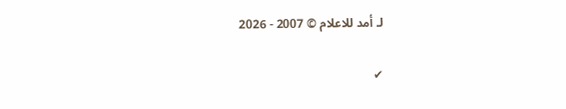لـ أمد للاعلام © 2007 - 2026

✔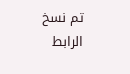تم نسخ الرابط